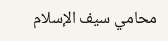محامي سيف الإسلام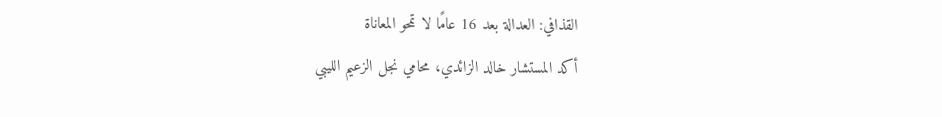القذافي: العدالة بعد 16 عامًا لا تمحو المعاناة
أكد المستشار خالد الزائدي، محامي نجل الزعيم الليبي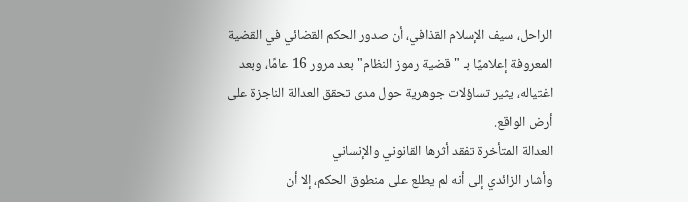الراحل، سيف الإسلام القذافي، أن صدور الحكم القضائي في القضية المعروفة إعلاميًا بـ "قضية رموز النظام" بعد مرور 16 عامًا، وبعد اغتياله، يثير تساؤلات جوهرية حول مدى تحقق العدالة الناجزة على أرض الواقع.
العدالة المتأخرة تفقد أثرها القانوني والإنساني
وأشار الزائدي إلى أنه لم يطلع على منطوق الحكم، إلا أن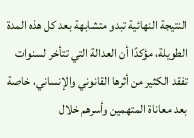النتيجة النهائية تبدو متشابهة بعد كل هذه المدة الطويلة، مؤكدًا أن العدالة التي تتأخر لسنوات تفقد الكثير من أثرها القانوني والإنساني، خاصة بعد معاناة المتهمين وأسرهم خلال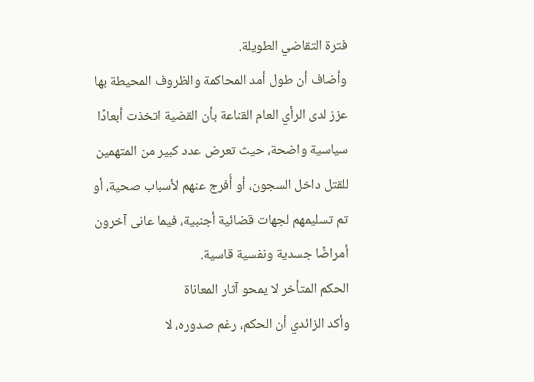فترة التقاضي الطويلة.
وأضاف أن طول أمد المحاكمة والظروف المحيطة بها عزز لدى الرأي العام القناعة بأن القضية اتخذت أبعادًا سياسية واضحة، حيث تعرض عدد كبير من المتهمين للقتل داخل السجون، أو أُفرج عنهم لأسباب صحية، أو تم تسليمهم لجهات قضائية أجنبية، فيما عانى آخرون أمراضًا جسدية ونفسية قاسية.
الحكم المتأخر لا يمحو آثار المعاناة
وأكد الزائدي أن الحكم، رغم صدوره، لا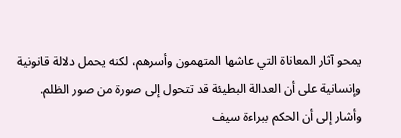يمحو آثار المعاناة التي عاشها المتهمون وأسرهم، لكنه يحمل دلالة قانونية وإنسانية على أن العدالة البطيئة قد تتحول إلى صورة من صور الظلم.
وأشار إلى أن الحكم ببراءة سيف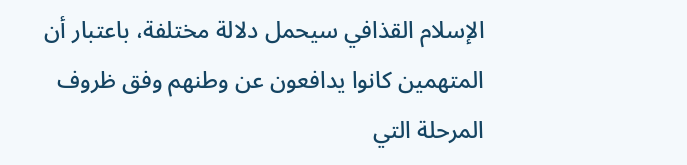الإسلام القذافي سيحمل دلالة مختلفة، باعتبار أن المتهمين كانوا يدافعون عن وطنهم وفق ظروف المرحلة التي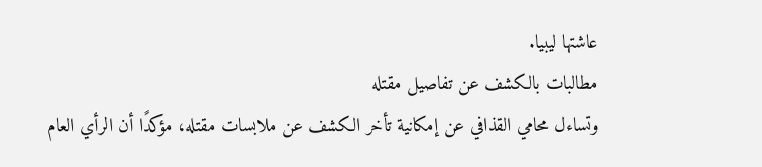عاشتها ليبيا.
مطالبات بالكشف عن تفاصيل مقتله
وتساءل محامي القذافي عن إمكانية تأخر الكشف عن ملابسات مقتله، مؤكدًا أن الرأي العام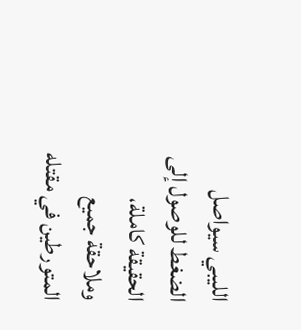الليبي سيواصل الضغط للوصول إلى الحقيقة كاملة، وملاحقة جميع المتورطين في مقتله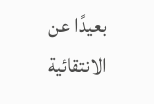بعيدًا عن الانتقائية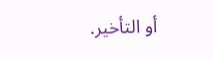أو التأخير.